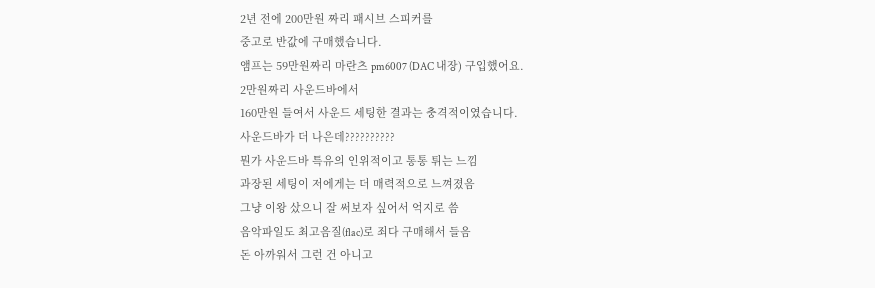2년 전에 200만원 짜리 패시브 스피커를
중고로 반값에 구매했습니다.
앰프는 59만원짜리 마란츠 pm6007 (DAC 내장) 구입했어요.
2만원짜리 사운드바에서
160만원 들여서 사운드 세팅한 결과는 충격적이였습니다.
사운드바가 더 나은데??????????
뭔가 사운드바 특유의 인위적이고 통통 튀는 느낌
과장된 세팅이 저에게는 더 매력적으로 느껴졌음
그냥 이왕 샀으니 잘 써보자 싶어서 억지로 씀
음악파일도 최고음질(flac)로 죄다 구매해서 들음
돈 아까워서 그런 건 아니고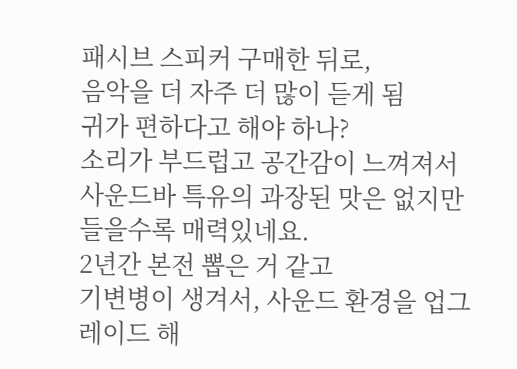패시브 스피커 구매한 뒤로,
음악을 더 자주 더 많이 듣게 됨
귀가 편하다고 해야 하나?
소리가 부드럽고 공간감이 느껴져서
사운드바 특유의 과장된 맛은 없지만
들을수록 매력있네요.
2년간 본전 뽑은 거 같고
기변병이 생겨서, 사운드 환경을 업그레이드 해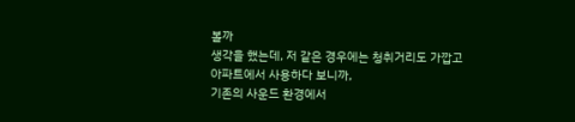볼까
생각을 했는데, 저 같은 경우에는 청취거리도 가깝고
아파트에서 사용하다 보니까,
기존의 사운드 환경에서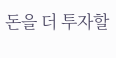돈을 더 투자할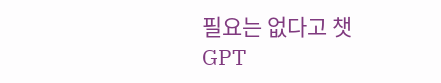필요는 없다고 챗 GPT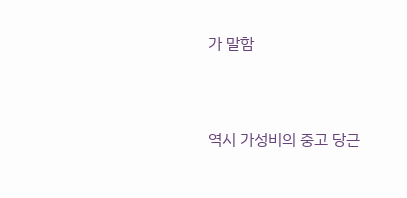가 말함


역시 가성비의 중고 당근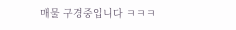매물 구경중입니다 ㅋㅋㅋ